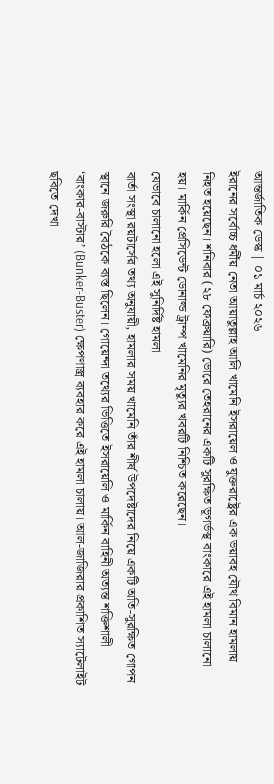আন্তর্জাতিক ডেস্ক | ০১ মার্চ ২০২৬
ইরানের সর্বোচ্চ ধর্মীয় নেতা আয়াতুল্লাহ আলি খামেনি ইসরায়েল ও যুক্তরাষ্ট্রের এক ভয়াবহ যৌথ বিমান হামলায় নিহত হয়েছেন। শনিবার (২৮ ফেব্রুয়ারি) ভোরে তেহরানের একটি সুরক্ষিত ভূগর্ভস্থ বাংকারে এই হামলা চালানো হয়। মার্কিন প্রেসিডেন্ট ডোনাল্ড ট্রাম্প খামেনির মৃত্যুর খবরটি নিশ্চিত করেছেন।
যেভাবে চালানো হলো এই সুনির্দিষ্ট হামলা
বার্তা সংস্থা রয়টার্সের তথ্য অনুযায়ী, হামলার সময় খামেনি তাঁর শীর্ষ উপদেষ্টাদের নিয়ে একটি অতি-সুরক্ষিত গোপন স্থানে জরুরি বৈঠকে ব্যস্ত ছিলেন। গোয়েন্দা তথ্যের ভিত্তিতে ইসরায়েলি ও মার্কিন বাহিনী অত্যন্ত শক্তিশালী ‘বাংকার-বাস্টার’ (Bunker-Buster) ক্ষেপণাস্ত্র ব্যবহার করে এই হামলা চালায়। আল-জাজিরার প্রকাশিত স্যাটেলাইট ছবিতে দেখা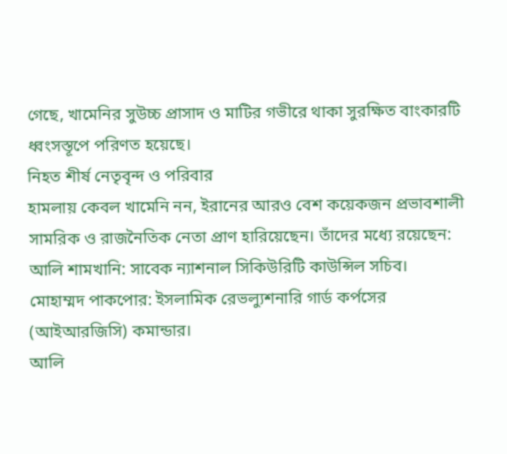গেছে, খামেনির সুউচ্চ প্রাসাদ ও মাটির গভীরে থাকা সুরক্ষিত বাংকারটি ধ্বংসস্তূপে পরিণত হয়েছে।
নিহত শীর্ষ নেতৃবৃন্দ ও পরিবার
হামলায় কেবল খামেনি নন, ইরানের আরও বেশ কয়েকজন প্রভাবশালী সামরিক ও রাজনৈতিক নেতা প্রাণ হারিয়েছেন। তাঁদের মধ্যে রয়েছেন:
আলি শামখানি: সাবেক ন্যাশনাল সিকিউরিটি কাউন্সিল সচিব।
মোহাম্মদ পাকপোর: ইসলামিক রেভল্যুশনারি গার্ড কর্পসের (আইআরজিসি) কমান্ডার।
আলি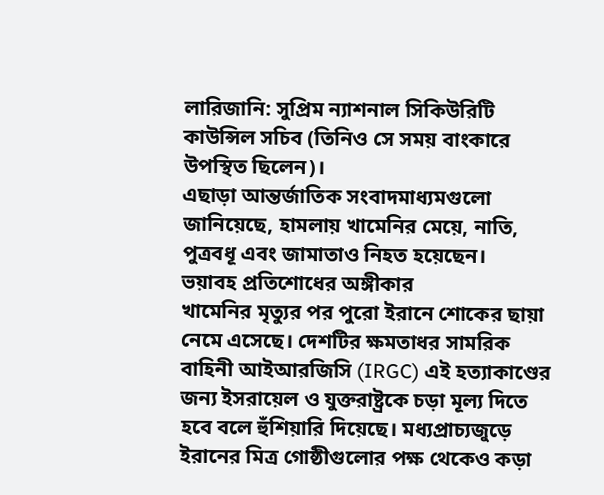লারিজানি: সুপ্রিম ন্যাশনাল সিকিউরিটি কাউন্সিল সচিব (তিনিও সে সময় বাংকারে উপস্থিত ছিলেন)।
এছাড়া আন্তর্জাতিক সংবাদমাধ্যমগুলো জানিয়েছে, হামলায় খামেনির মেয়ে, নাতি, পুত্রবধূ এবং জামাতাও নিহত হয়েছেন।
ভয়াবহ প্রতিশোধের অঙ্গীকার
খামেনির মৃত্যুর পর পুরো ইরানে শোকের ছায়া নেমে এসেছে। দেশটির ক্ষমতাধর সামরিক বাহিনী আইআরজিসি (IRGC) এই হত্যাকাণ্ডের জন্য ইসরায়েল ও যুক্তরাষ্ট্রকে চড়া মূল্য দিতে হবে বলে হুঁশিয়ারি দিয়েছে। মধ্যপ্রাচ্যজুড়ে ইরানের মিত্র গোষ্ঠীগুলোর পক্ষ থেকেও কড়া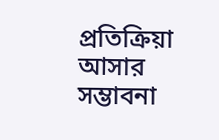প্রতিক্রিয়া আসার সম্ভাবনা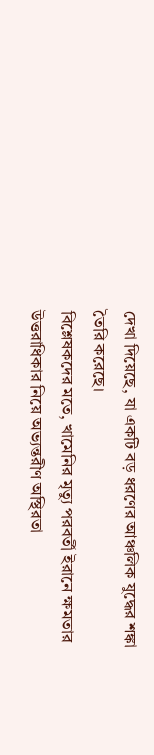দেখা দিয়েছে, যা একটি বড় ধরণের আঞ্চলিক যুদ্ধের শঙ্কা তৈরি করেছে।
বিশ্লেষকদের মতে, খামেনির মৃত্যু পরবর্তী ইরানে ক্ষমতার উত্তরাধিকার নিয়ে অভ্যন্তরীণ অস্থিরতা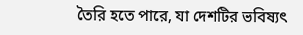তৈরি হতে পারে, যা দেশটির ভবিষ্যৎ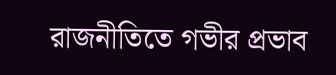রাজনীতিতে গভীর প্রভাব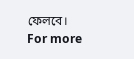ফেলবে।
For more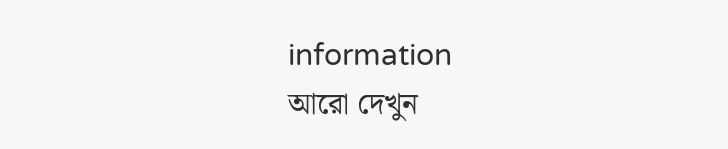information
আরো দেখুন